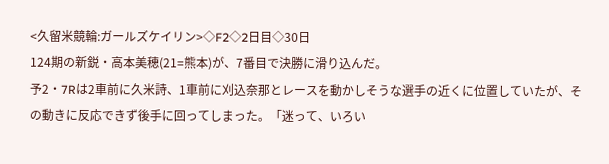<久留米競輪:ガールズケイリン>◇F2◇2日目◇30日
124期の新鋭・高本美穂(21=熊本)が、7番目で決勝に滑り込んだ。
予2・7Rは2車前に久米詩、1車前に刈込奈那とレースを動かしそうな選手の近くに位置していたが、その動きに反応できず後手に回ってしまった。「迷って、いろい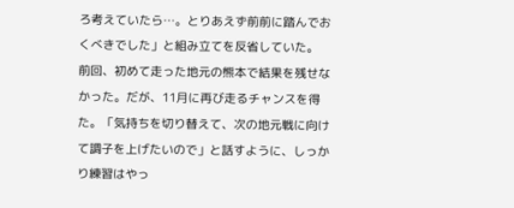ろ考えていたら…。とりあえず前前に踏んでおくべきでした」と組み立てを反省していた。
前回、初めて走った地元の熊本で結果を残せなかった。だが、11月に再び走るチャンスを得た。「気持ちを切り替えて、次の地元戦に向けて調子を上げたいので」と話すように、しっかり練習はやっ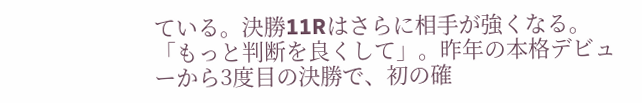ている。決勝11Rはさらに相手が強くなる。「もっと判断を良くして」。昨年の本格デビューから3度目の決勝で、初の確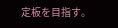定板を目指す。